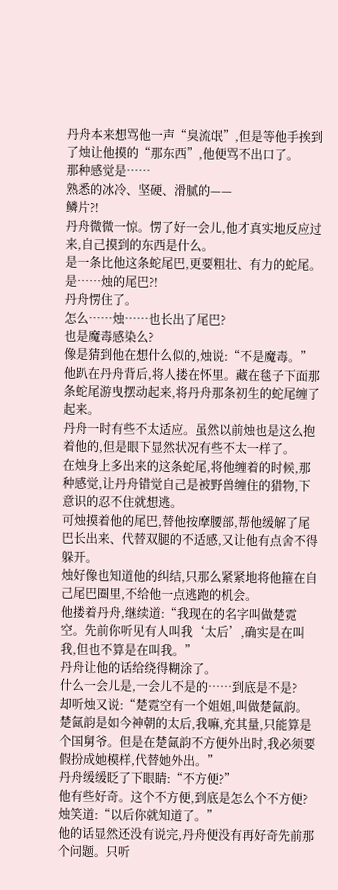丹舟本来想骂他一声“臭流氓”,但是等他手挨到了烛让他摸的“那东西”,他便骂不出口了。
那种感觉是……
熟悉的冰冷、坚硬、滑腻的——
鳞片?!
丹舟微微一惊。愣了好一会儿,他才真实地反应过来,自己摸到的东西是什么。
是一条比他这条蛇尾巴,更要粗壮、有力的蛇尾。
是……烛的尾巴?!
丹舟愣住了。
怎么……烛……也长出了尾巴?
也是魔毒感染么?
像是猜到他在想什么似的,烛说:“不是魔毒。”
他趴在丹舟背后,将人搂在怀里。藏在毯子下面那条蛇尾游曳摆动起来,将丹舟那条初生的蛇尾缠了起来。
丹舟一时有些不太适应。虽然以前烛也是这么抱着他的,但是眼下显然状况有些不太一样了。
在烛身上多出来的这条蛇尾,将他缠着的时候,那种感觉,让丹舟错觉自己是被野兽缠住的猎物,下意识的忍不住就想逃。
可烛摸着他的尾巴,替他按摩腰部,帮他缓解了尾巴长出来、代替双腿的不适感,又让他有点舍不得躲开。
烛好像也知道他的纠结,只那么紧紧地将他箍在自己尾巴圈里,不给他一点逃跑的机会。
他搂着丹舟,继续道:“我现在的名字叫做楚霓空。先前你听见有人叫我‘太后’,确实是在叫我,但也不算是在叫我。”
丹舟让他的话给绕得糊涂了。
什么一会儿是,一会儿不是的……到底是不是?
却听烛又说:“楚霓空有一个姐姐,叫做楚氤韵。楚氤韵是如今神朝的太后,我嘛,充其量,只能算是个国舅爷。但是在楚氤韵不方便外出时,我必须要假扮成她模样,代替她外出。”
丹舟缓缓眨了下眼睛:“不方便?”
他有些好奇。这个不方便,到底是怎么个不方便?
烛笑道:“以后你就知道了。”
他的话显然还没有说完,丹舟便没有再好奇先前那个问题。只听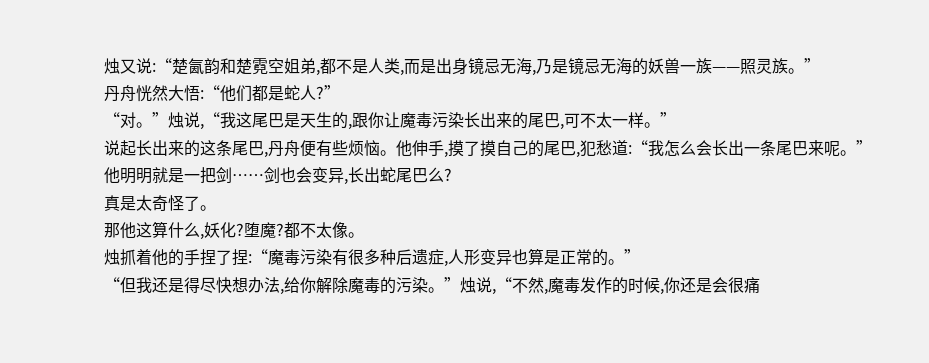烛又说:“楚氤韵和楚霓空姐弟,都不是人类,而是出身镜忌无海,乃是镜忌无海的妖兽一族——照灵族。”
丹舟恍然大悟:“他们都是蛇人?”
“对。”烛说,“我这尾巴是天生的,跟你让魔毒污染长出来的尾巴,可不太一样。”
说起长出来的这条尾巴,丹舟便有些烦恼。他伸手,摸了摸自己的尾巴,犯愁道:“我怎么会长出一条尾巴来呢。”
他明明就是一把剑……剑也会变异,长出蛇尾巴么?
真是太奇怪了。
那他这算什么,妖化?堕魔?都不太像。
烛抓着他的手捏了捏:“魔毒污染有很多种后遗症,人形变异也算是正常的。”
“但我还是得尽快想办法,给你解除魔毒的污染。”烛说,“不然,魔毒发作的时候,你还是会很痛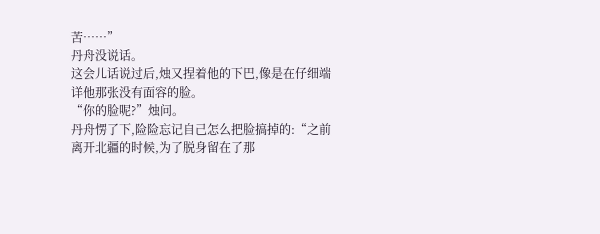苦……”
丹舟没说话。
这会儿话说过后,烛又捏着他的下巴,像是在仔细端详他那张没有面容的脸。
“你的脸呢?”烛问。
丹舟愣了下,险险忘记自己怎么把脸搞掉的:“之前离开北疆的时候,为了脱身留在了那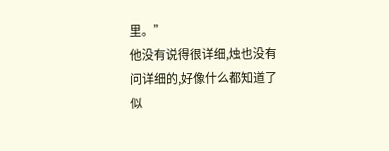里。”
他没有说得很详细,烛也没有问详细的,好像什么都知道了似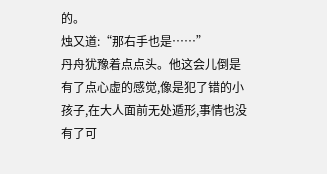的。
烛又道:“那右手也是……”
丹舟犹豫着点点头。他这会儿倒是有了点心虚的感觉,像是犯了错的小孩子,在大人面前无处遁形,事情也没有了可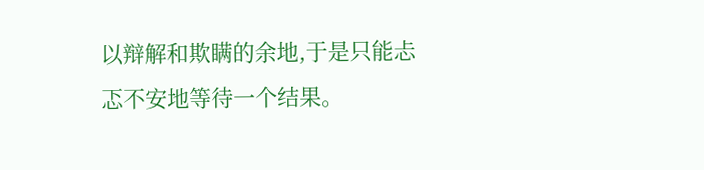以辩解和欺瞒的余地,于是只能忐忑不安地等待一个结果。